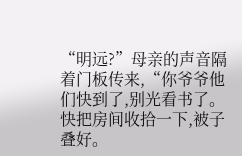“明远?”母亲的声音隔着门板传来,“你爷爷他们快到了,别光看书了。快把房间收拾一下,被子叠好。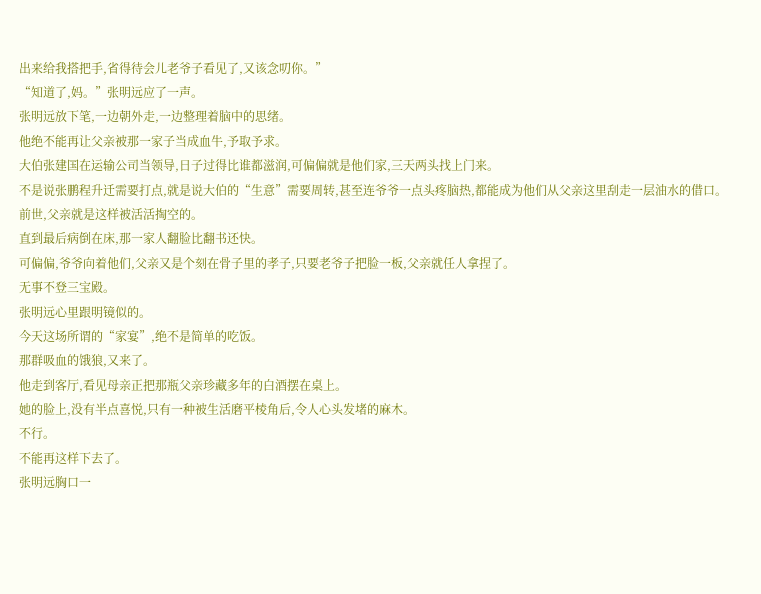出来给我搭把手,省得待会儿老爷子看见了,又该念叨你。”
“知道了,妈。”张明远应了一声。
张明远放下笔,一边朝外走,一边整理着脑中的思绪。
他绝不能再让父亲被那一家子当成血牛,予取予求。
大伯张建国在运输公司当领导,日子过得比谁都滋润,可偏偏就是他们家,三天两头找上门来。
不是说张鹏程升迁需要打点,就是说大伯的“生意”需要周转,甚至连爷爷一点头疼脑热,都能成为他们从父亲这里刮走一层油水的借口。
前世,父亲就是这样被活活掏空的。
直到最后病倒在床,那一家人翻脸比翻书还快。
可偏偏,爷爷向着他们,父亲又是个刻在骨子里的孝子,只要老爷子把脸一板,父亲就任人拿捏了。
无事不登三宝殿。
张明远心里跟明镜似的。
今天这场所谓的“家宴”,绝不是简单的吃饭。
那群吸血的饿狼,又来了。
他走到客厅,看见母亲正把那瓶父亲珍藏多年的白酒摆在桌上。
她的脸上,没有半点喜悦,只有一种被生活磨平棱角后,令人心头发堵的麻木。
不行。
不能再这样下去了。
张明远胸口一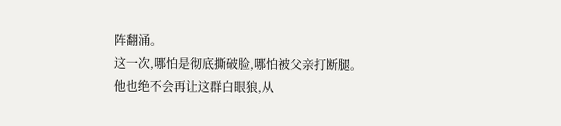阵翻涌。
这一次,哪怕是彻底撕破脸,哪怕被父亲打断腿。
他也绝不会再让这群白眼狼,从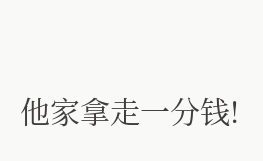他家拿走一分钱!